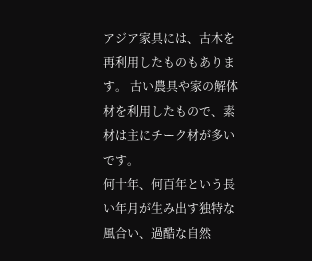アジア家具には、古木を再利用したものもあります。 古い農具や家の解体材を利用したもので、素材は主にチーク材が多いです。
何十年、何百年という長い年月が生み出す独特な風合い、過酷な自然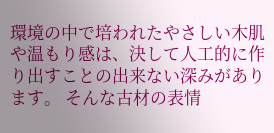環境の中で培われたやさしい木肌や温もり感は、決して人工的に作り出すことの出来ない深みがあります。 そんな古材の表情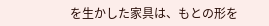を生かした家具は、もとの形を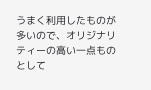うまく利用したものが多いので、オリジナリティーの高い一点ものとして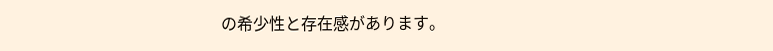の希少性と存在感があります。